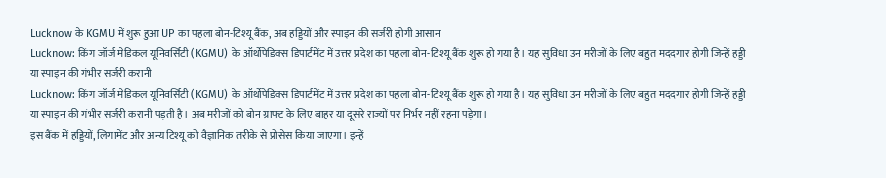Lucknow के KGMU में शुरू हुआ UP का पहला बोन-टिश्यू बैंक, अब हड्डियों और स्पाइन की सर्जरी होगी आसान
Lucknow: किंग जॉर्ज मेडिकल यूनिवर्सिटी (KGMU) के ऑर्थोपेडिक्स डिपार्टमेंट में उत्तर प्रदेश का पहला बोन-टिश्यू बैंक शुरू हो गया है। यह सुविधा उन मरीजों के लिए बहुत मददगार होगी जिन्हें हड्डी या स्पाइन की गंभीर सर्जरी करानी
Lucknow: किंग जॉर्ज मेडिकल यूनिवर्सिटी (KGMU) के ऑर्थोपेडिक्स डिपार्टमेंट में उत्तर प्रदेश का पहला बोन-टिश्यू बैंक शुरू हो गया है। यह सुविधा उन मरीजों के लिए बहुत मददगार होगी जिन्हें हड्डी या स्पाइन की गंभीर सर्जरी करानी पड़ती है। अब मरीजों को बोन ग्राफ्ट के लिए बाहर या दूसरे राज्यों पर निर्भर नहीं रहना पड़ेगा।
इस बैंक में हड्डियों, लिगामेंट और अन्य टिश्यू को वैज्ञानिक तरीके से प्रोसेस किया जाएगा। इन्हें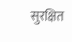सुरक्षित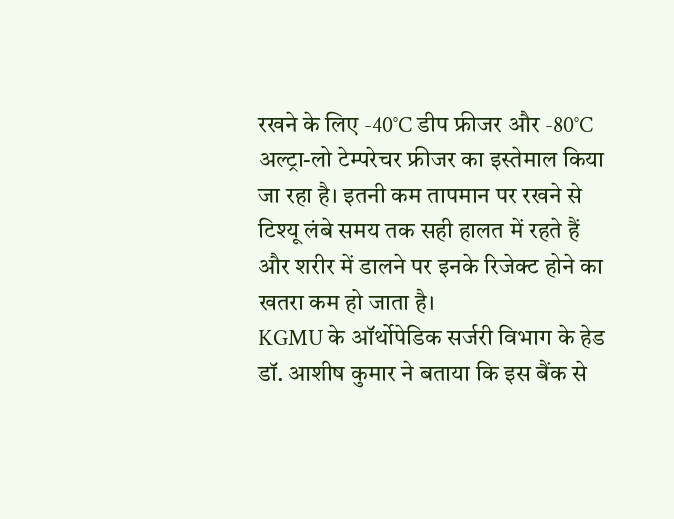रखने के लिए -40°C डीप फ्रीजर और -80°C अल्ट्रा-लो टेम्परेचर फ्रीजर का इस्तेमाल किया जा रहा है। इतनी कम तापमान पर रखने से टिश्यू लंबे समय तक सही हालत में रहते हैं और शरीर में डालने पर इनके रिजेक्ट होने का खतरा कम हो जाता है।
KGMU के ऑर्थोपेडिक सर्जरी विभाग के हेड डॉ. आशीष कुमार ने बताया कि इस बैंक से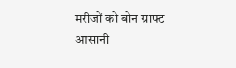मरीजों को बोन ग्राफ्ट आसानी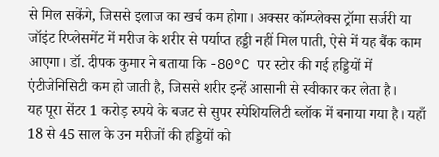से मिल सकेंगे, जिससे इलाज का खर्च कम होगा। अक्सर कॉम्प्लेक्स ट्रॉमा सर्जरी या जॉइंट रिप्लेसमेंट में मरीज के शरीर से पर्याप्त हड्डी नहीं मिल पाती, ऐसे में यह बैंक काम आएगा। डॉ. दीपक कुमार ने बताया कि -80°C पर स्टोर की गई हड्डियों में एंटीजेनिसिटी कम हो जाती है, जिससे शरीर इन्हें आसानी से स्वीकार कर लेता है।
यह पूरा सेंटर 1 करोड़ रुपये के बजट से सुपर स्पेशियलिटी ब्लॉक में बनाया गया है। यहाँ 18 से 45 साल के उन मरीजों की हड्डियों को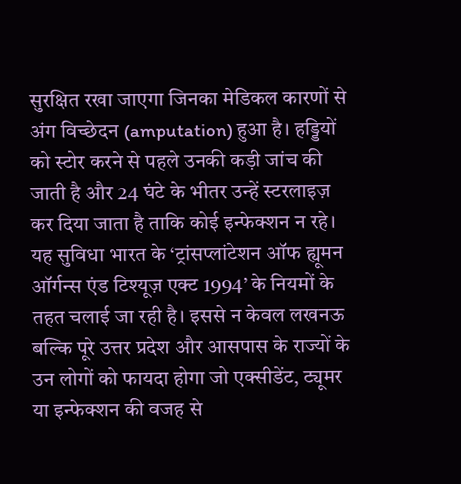सुरक्षित रखा जाएगा जिनका मेडिकल कारणों से अंग विच्छेदन (amputation) हुआ है। हड्डियों को स्टोर करने से पहले उनकी कड़ी जांच की जाती है और 24 घंटे के भीतर उन्हें स्टरलाइज़ कर दिया जाता है ताकि कोई इन्फेक्शन न रहे।
यह सुविधा भारत के ‘ट्रांसप्लांटेशन ऑफ ह्यूमन ऑर्गन्स एंड टिश्यूज़ एक्ट 1994’ के नियमों के तहत चलाई जा रही है। इससे न केवल लखनऊ बल्कि पूरे उत्तर प्रदेश और आसपास के राज्यों के उन लोगों को फायदा होगा जो एक्सीडेंट, ट्यूमर या इन्फेक्शन की वजह से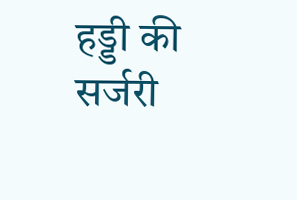हड्डी की सर्जरी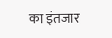का इंतजार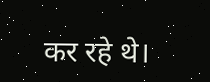कर रहे थे।